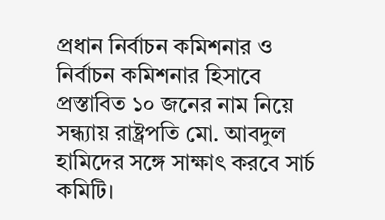প্রধান নির্বাচন কমিশনার ও নির্বাচন কমিশনার হিসাবে প্রস্তাবিত ১০ জনের নাম নিয়ে সন্ধ্যায় রাষ্ট্রপতি মো. আবদুল হামিদের সঙ্গে সাক্ষাৎ করবে সার্চ কমিটি।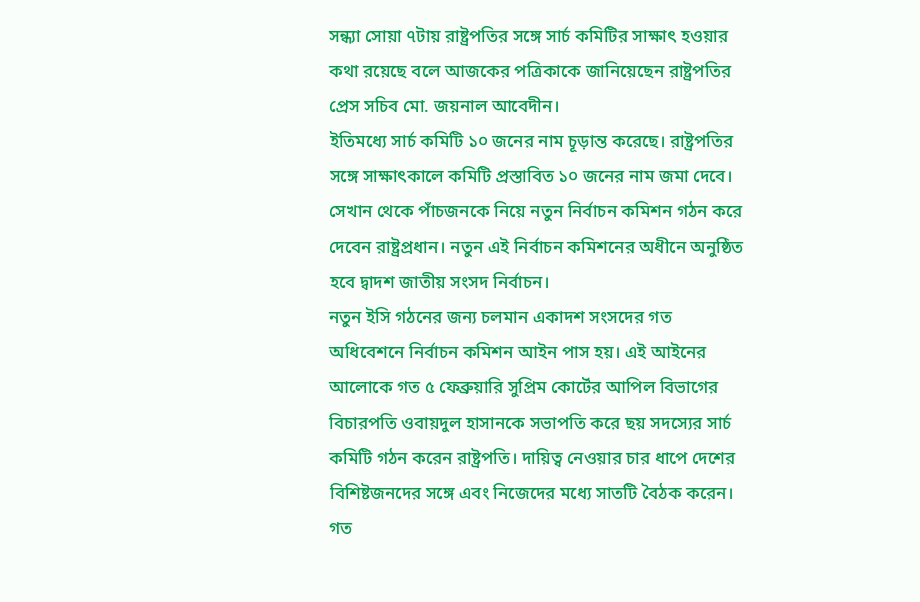সন্ধ্যা সোয়া ৭টায় রাষ্ট্রপতির সঙ্গে সার্চ কমিটির সাক্ষাৎ হওয়ার কথা রয়েছে বলে আজকের পত্রিকাকে জানিয়েছেন রাষ্ট্রপতির প্রেস সচিব মো. জয়নাল আবেদীন।
ইতিমধ্যে সার্চ কমিটি ১০ জনের নাম চূড়ান্ত করেছে। রাষ্ট্রপতির সঙ্গে সাক্ষাৎকালে কমিটি প্রস্তাবিত ১০ জনের নাম জমা দেবে। সেখান থেকে পাঁচজনকে নিয়ে নতুন নির্বাচন কমিশন গঠন করে দেবেন রাষ্ট্রপ্রধান। নতুন এই নির্বাচন কমিশনের অধীনে অনুষ্ঠিত হবে দ্বাদশ জাতীয় সংসদ নির্বাচন।
নতুন ইসি গঠনের জন্য চলমান একাদশ সংসদের গত অধিবেশনে নির্বাচন কমিশন আইন পাস হয়। এই আইনের আলোকে গত ৫ ফেব্রুয়ারি সুপ্রিম কোর্টের আপিল বিভাগের বিচারপতি ওবায়দুল হাসানকে সভাপতি করে ছয় সদস্যের সার্চ কমিটি গঠন করেন রাষ্ট্রপতি। দায়িত্ব নেওয়ার চার ধাপে দেশের বিশিষ্টজনদের সঙ্গে এবং নিজেদের মধ্যে সাতটি বৈঠক করেন। গত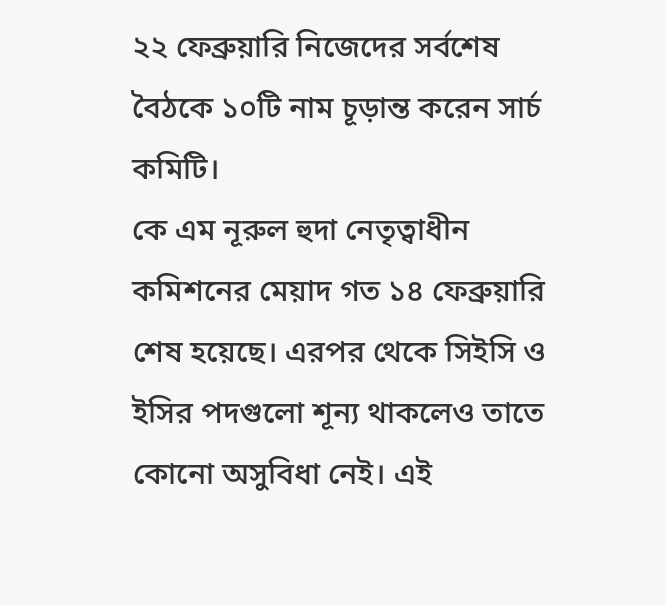২২ ফেব্রুয়ারি নিজেদের সর্বশেষ বৈঠকে ১০টি নাম চূড়ান্ত করেন সার্চ কমিটি।
কে এম নূরুল হুদা নেতৃত্বাধীন কমিশনের মেয়াদ গত ১৪ ফেব্রুয়ারি শেষ হয়েছে। এরপর থেকে সিইসি ও ইসির পদগুলো শূন্য থাকলেও তাতে কোনো অসুবিধা নেই। এই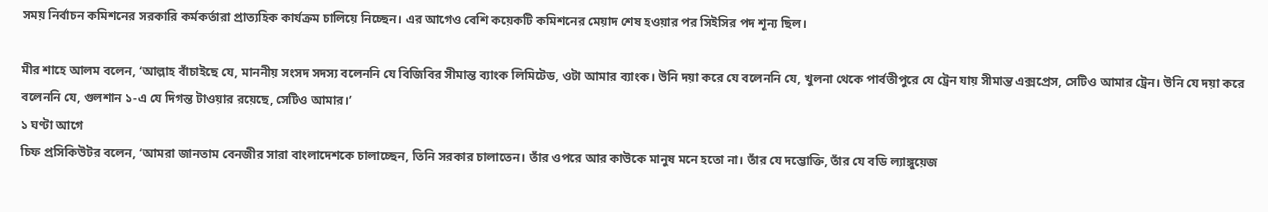সময় নির্বাচন কমিশনের সরকারি কর্মকর্তারা প্রাত্যহিক কার্যক্রম চালিয়ে নিচ্ছেন। এর আগেও বেশি কয়েকটি কমিশনের মেয়াদ শেষ হওয়ার পর সিইসির পদ শূন্য ছিল।

মীর শাহে আলম বলেন, ‘আল্লাহ বাঁচাইছে যে, মাননীয় সংসদ সদস্য বলেননি যে বিজিবির সীমান্ত ব্যাংক লিমিটেড, ওটা আমার ব্যাংক। উনি দয়া করে যে বলেননি যে, খুলনা থেকে পার্বতীপুরে যে ট্রেন যায় সীমান্ত এক্সপ্রেস, সেটিও আমার ট্রেন। উনি যে দয়া করে বলেননি যে, গুলশান ১-এ যে দিগন্ত টাওয়ার রয়েছে, সেটিও আমার।’
১ ঘণ্টা আগে
চিফ প্রসিকিউটর বলেন, ‘আমরা জানতাম বেনজীর সারা বাংলাদেশকে চালাচ্ছেন, তিনি সরকার চালাতেন। তাঁর ওপরে আর কাউকে মানুষ মনে হতো না। তাঁর যে দম্ভোক্তি, তাঁর যে বডি ল্যাঙ্গুয়েজ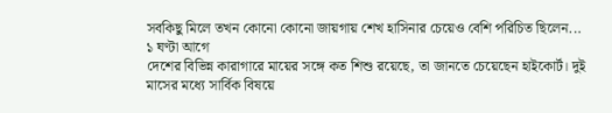সবকিছু মিলে তখন কোনো কোনো জায়গায় শেখ হাসিনার চেয়েও বেশি পরিচিত ছিলেন...
১ ঘণ্টা আগে
দেশের বিভিন্ন কারাগারে মায়ের সঙ্গে কত শিশু রয়েছে, তা জানতে চেয়েছেন হাইকোর্ট। দুই মাসের মধ্যে সার্বিক বিষয়ে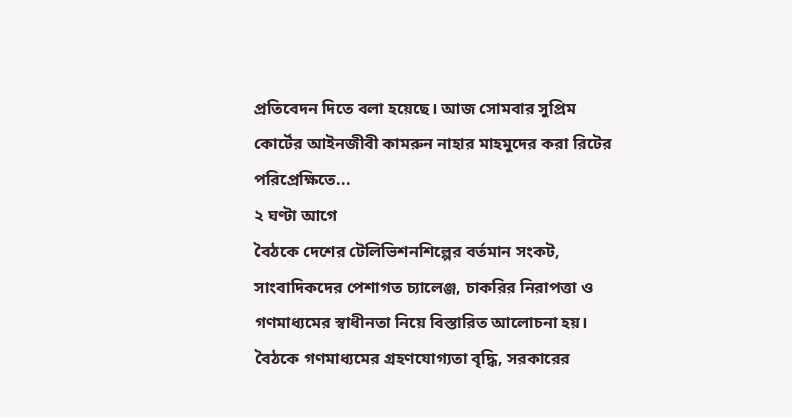প্রতিবেদন দিতে বলা হয়েছে। আজ সোমবার সুপ্রিম কোর্টের আইনজীবী কামরুন নাহার মাহমুদের করা রিটের পরিপ্রেক্ষিতে...
২ ঘণ্টা আগে
বৈঠকে দেশের টেলিভিশনশিল্পের বর্তমান সংকট, সাংবাদিকদের পেশাগত চ্যালেঞ্জ, চাকরির নিরাপত্তা ও গণমাধ্যমের স্বাধীনতা নিয়ে বিস্তারিত আলোচনা হয়। বৈঠকে গণমাধ্যমের গ্রহণযোগ্যতা বৃদ্ধি, সরকারের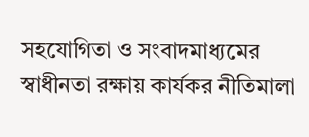সহযোগিতা ও সংবাদমাধ্যমের স্বাধীনতা রক্ষায় কার্যকর নীতিমালা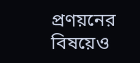প্রণয়নের বিষয়েও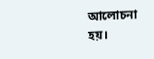আলোচনা হয়।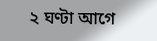২ ঘণ্টা আগে